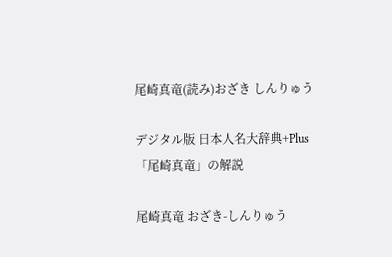尾崎真竜(読み)おざき しんりゅう

デジタル版 日本人名大辞典+Plus 「尾崎真竜」の解説

尾崎真竜 おざき-しんりゅう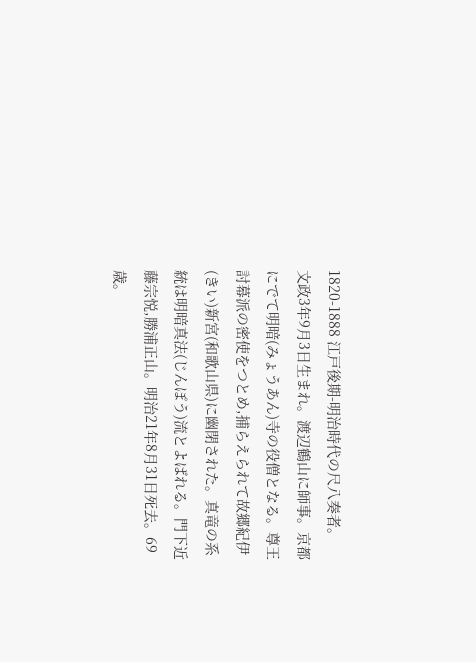1820-1888 江戸後期-明治時代の尺八奏者。
文政3年9月3日生まれ。渡辺鶴山に師事。京都にでて明暗(みょうあん)寺の役僧となる。尊王討幕派の密使をつとめ,捕らえられて故郷紀伊(きい)新宮(和歌山県)に幽閉された。真竜の系統は明暗真法(じんぽう)流とよばれる。門下近藤宗悦,勝浦正山。明治21年8月31日死去。69歳。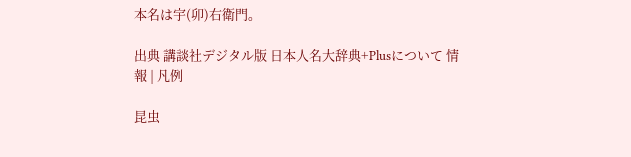本名は宇(卯)右衛門。

出典 講談社デジタル版 日本人名大辞典+Plusについて 情報 | 凡例

昆虫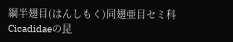綱半翅目(はんしもく)同翅亜目セミ科Cicadidaeの昆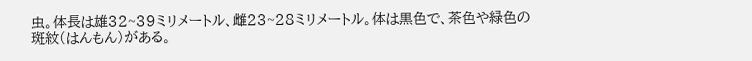虫。体長は雄32~39ミリメートル、雌23~28ミリメートル。体は黒色で、茶色や緑色の斑紋(はんもん)がある。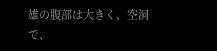雄の腹部は大きく、空洞で、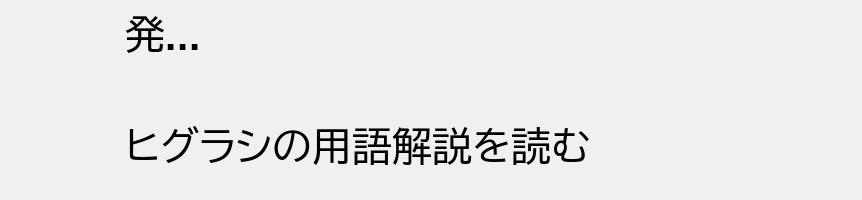発...

ヒグラシの用語解説を読む